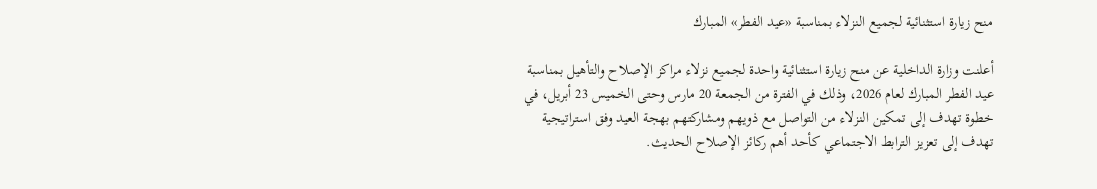منح زيارة استثنائية لجميع النزلاء بمناسبة «عيد الفطر» المبارك

أعلنت وزارة الداخلية عن منح زيارة استثنائية واحدة لجميع نزلاء مراكز الإصلاح والتأهيل بمناسبة عيد الفطر المبارك لعام 2026، وذلك في الفترة من الجمعة 20 مارس وحتى الخميس 23 أبريل، في خطوة تهدف إلى تمكين النزلاء من التواصل مع ذويهم ومشاركتهم بهجة العيد وفق استراتيجية تهدف إلى تعزيز الترابط الاجتماعي كأحد أهم ركائز الإصلاح الحديث.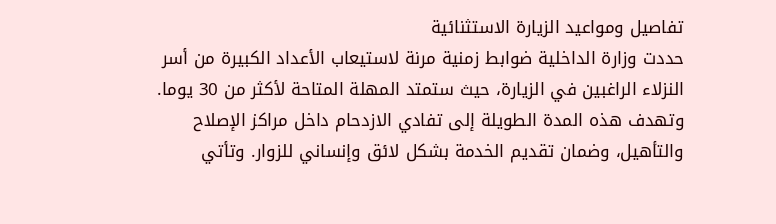تفاصيل ومواعيد الزيارة الاستثنائية
حددت وزارة الداخلية ضوابط زمنية مرنة لاستيعاب الأعداد الكبيرة من أسر النزلاء الراغبين في الزيارة، حيث ستمتد المهلة المتاحة لأكثر من 30 يوما. وتهدف هذه المدة الطويلة إلى تفادي الازدحام داخل مراكز الإصلاح والتأهيل، وضمان تقديم الخدمة بشكل لائق وإنساني للزوار. وتأتي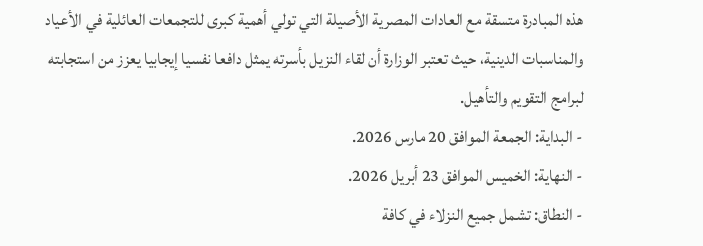هذه المبادرة متسقة مع العادات المصرية الأصيلة التي تولي أهمية كبرى للتجمعات العائلية في الأعياد والمناسبات الدينية، حيث تعتبر الوزارة أن لقاء النزيل بأسرته يمثل دافعا نفسيا إيجابيا يعزز من استجابته لبرامج التقويم والتأهيل.
- البداية: الجمعة الموافق 20 مارس 2026.
- النهاية: الخميس الموافق 23 أبريل 2026.
- النطاق: تشمل جميع النزلاء في كافة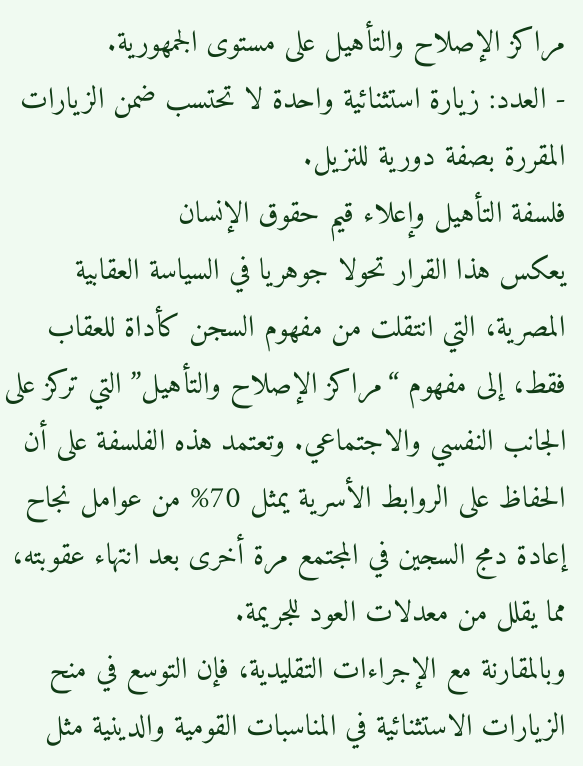مراكز الإصلاح والتأهيل على مستوى الجمهورية.
- العدد: زيارة استثنائية واحدة لا تحتسب ضمن الزيارات المقررة بصفة دورية للنزيل.
فلسفة التأهيل وإعلاء قيم حقوق الإنسان
يعكس هذا القرار تحولا جوهريا في السياسة العقابية المصرية، التي انتقلت من مفهوم السجن كأداة للعقاب فقط، إلى مفهوم “مراكز الإصلاح والتأهيل” التي تركز على الجانب النفسي والاجتماعي. وتعتمد هذه الفلسفة على أن الحفاظ على الروابط الأسرية يمثل 70% من عوامل نجاح إعادة دمج السجين في المجتمع مرة أخرى بعد انتهاء عقوبته، مما يقلل من معدلات العود للجريمة.
وبالمقارنة مع الإجراءات التقليدية، فإن التوسع في منح الزيارات الاستثنائية في المناسبات القومية والدينية مثل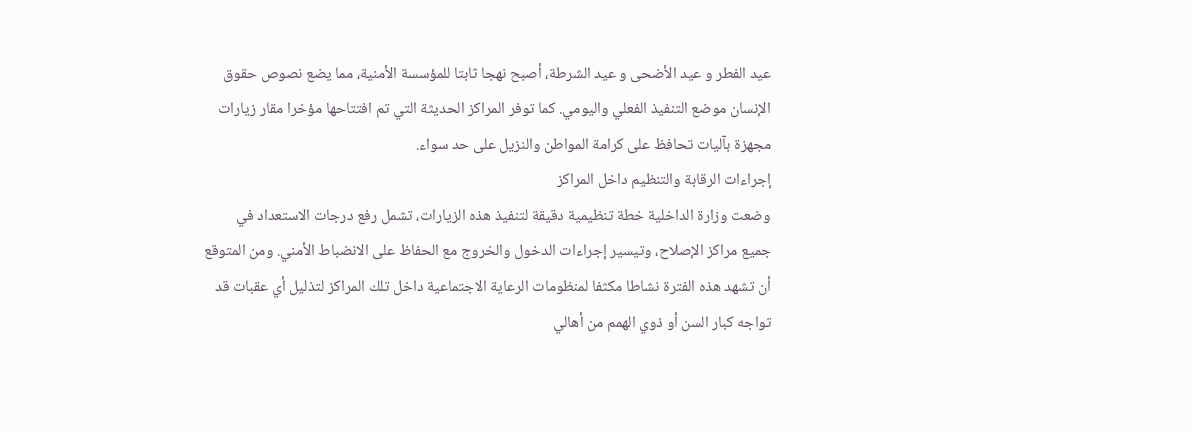عيد الفطر و عيد الأضحى و عيد الشرطة، أصبح نهجا ثابتا للمؤسسة الأمنية، مما يضع نصوص حقوق الإنسان موضع التنفيذ الفعلي واليومي. كما توفر المراكز الحديثة التي تم افتتاحها مؤخرا مقار زيارات مجهزة بآليات تحافظ على كرامة المواطن والنزيل على حد سواء.
إجراءات الرقابة والتنظيم داخل المراكز
وضعت وزارة الداخلية خطة تنظيمية دقيقة لتنفيذ هذه الزيارات، تشمل رفع درجات الاستعداد في جميع مراكز الإصلاح، وتيسير إجراءات الدخول والخروج مع الحفاظ على الانضباط الأمني. ومن المتوقع أن تشهد هذه الفترة نشاطا مكثفا لمنظومات الرعاية الاجتماعية داخل تلك المراكز لتذليل أي عقبات قد تواجه كبار السن أو ذوي الهمم من أهالي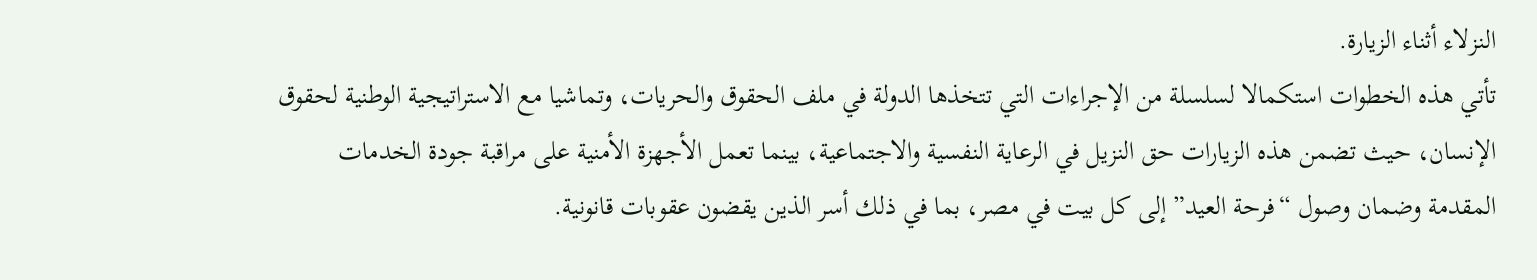النزلاء أثناء الزيارة.
تأتي هذه الخطوات استكمالا لسلسلة من الإجراءات التي تتخذها الدولة في ملف الحقوق والحريات، وتماشيا مع الاستراتيجية الوطنية لحقوق الإنسان، حيث تضمن هذه الزيارات حق النزيل في الرعاية النفسية والاجتماعية، بينما تعمل الأجهزة الأمنية على مراقبة جودة الخدمات المقدمة وضمان وصول “فرحة العيد” إلى كل بيت في مصر، بما في ذلك أسر الذين يقضون عقوبات قانونية.